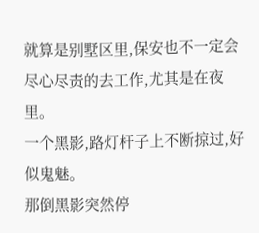就算是别墅区里,保安也不一定会尽心尽责的去工作,尤其是在夜里。
一个黑影,路灯杆子上不断掠过,好似鬼魅。
那倒黑影突然停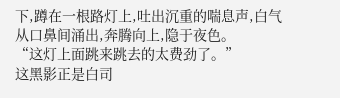下,蹲在一根路灯上,吐出沉重的喘息声,白气从口鼻间涌出,奔腾向上,隐于夜色。
“这灯上面跳来跳去的太费劲了。”
这黑影正是白司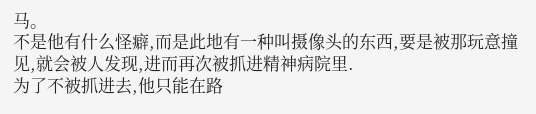马。
不是他有什么怪癖,而是此地有一种叫摄像头的东西,要是被那玩意撞见,就会被人发现,进而再次被抓进精神病院里.
为了不被抓进去,他只能在路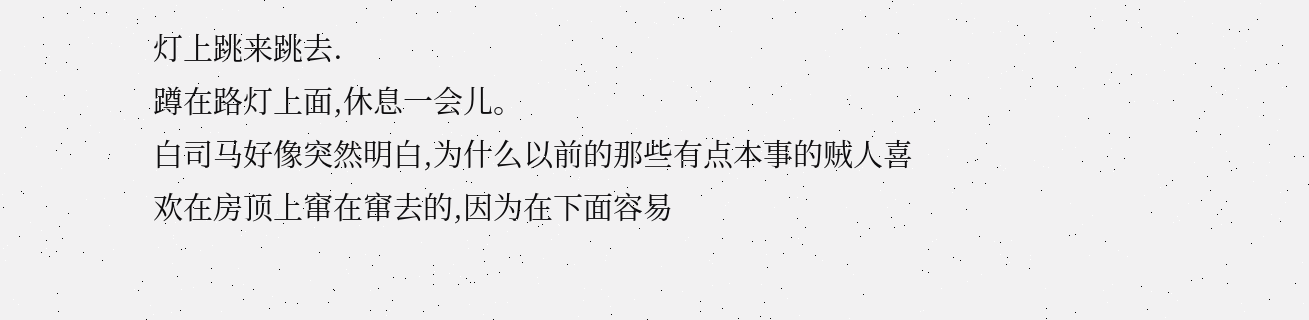灯上跳来跳去.
蹲在路灯上面,休息一会儿。
白司马好像突然明白,为什么以前的那些有点本事的贼人喜欢在房顶上窜在窜去的,因为在下面容易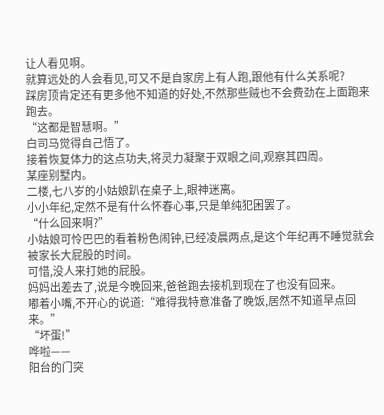让人看见啊。
就算远处的人会看见,可又不是自家房上有人跑,跟他有什么关系呢?
踩房顶肯定还有更多他不知道的好处,不然那些贼也不会费劲在上面跑来跑去。
“这都是智慧啊。”
白司马觉得自己悟了。
接着恢复体力的这点功夫,将灵力凝聚于双眼之间,观察其四周。
某座别墅内。
二楼,七八岁的小姑娘趴在桌子上,眼神迷离。
小小年纪,定然不是有什么怀春心事,只是单纯犯困罢了。
“什么回来啊?”
小姑娘可怜巴巴的看着粉色闹钟,已经凌晨两点,是这个年纪再不睡觉就会被家长大屁股的时间。
可惜,没人来打她的屁股。
妈妈出差去了,说是今晚回来,爸爸跑去接机到现在了也没有回来。
嘟着小嘴,不开心的说道:“难得我特意准备了晚饭,居然不知道早点回来。”
“坏蛋!”
哗啦——
阳台的门突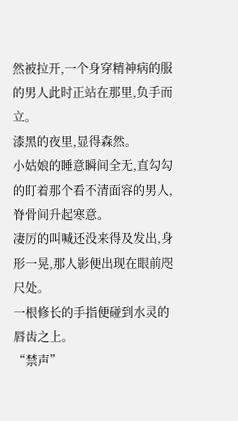然被拉开,一个身穿精神病的服的男人此时正站在那里,负手而立。
漆黑的夜里,显得森然。
小姑娘的睡意瞬间全无,直勾勾的盯着那个看不清面容的男人,脊骨间升起寒意。
凄厉的叫喊还没来得及发出,身形一晃,那人影便出现在眼前咫尺处。
一根修长的手指便碰到水灵的唇齿之上。
“禁声”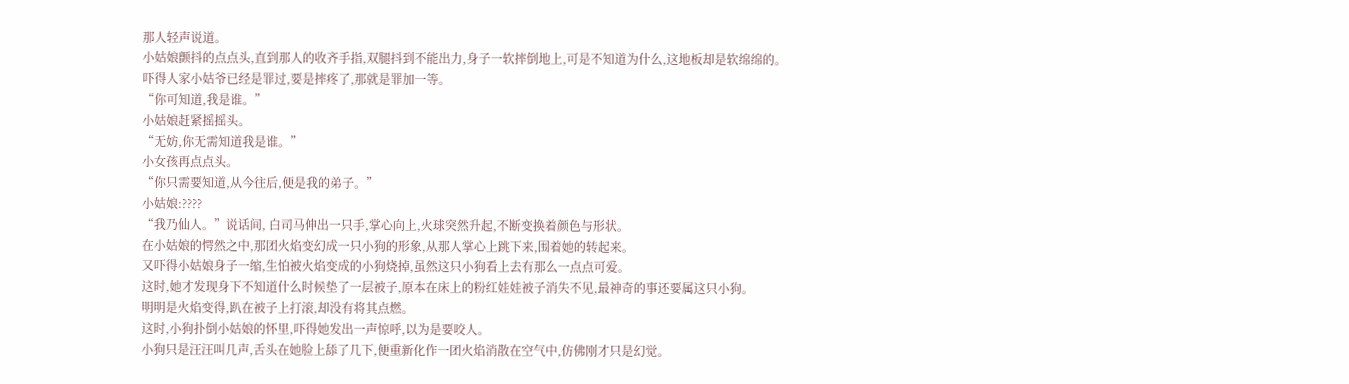那人轻声说道。
小姑娘颤抖的点点头,直到那人的收齐手指,双腿抖到不能出力,身子一软摔倒地上,可是不知道为什么,这地板却是软绵绵的。
吓得人家小姑爷已经是罪过,要是摔疼了,那就是罪加一等。
“你可知道,我是谁。”
小姑娘赶紧摇摇头。
“无妨,你无需知道我是谁。”
小女孩再点点头。
“你只需要知道,从今往后,便是我的弟子。”
小姑娘:????
“我乃仙人。”说话间, 白司马伸出一只手,掌心向上,火球突然升起,不断变换着颜色与形状。
在小姑娘的愕然之中,那团火焰变幻成一只小狗的形象,从那人掌心上跳下来,围着她的转起来。
又吓得小姑娘身子一缩,生怕被火焰变成的小狗烧掉,虽然这只小狗看上去有那么一点点可爱。
这时,她才发现身下不知道什么时候垫了一层被子,原本在床上的粉红娃娃被子消失不见,最神奇的事还要属这只小狗。
明明是火焰变得,趴在被子上打滚,却没有将其点燃。
这时,小狗扑倒小姑娘的怀里,吓得她发出一声惊呼,以为是要咬人。
小狗只是汪汪叫几声,舌头在她脸上舔了几下,便重新化作一团火焰消散在空气中,仿佛刚才只是幻觉。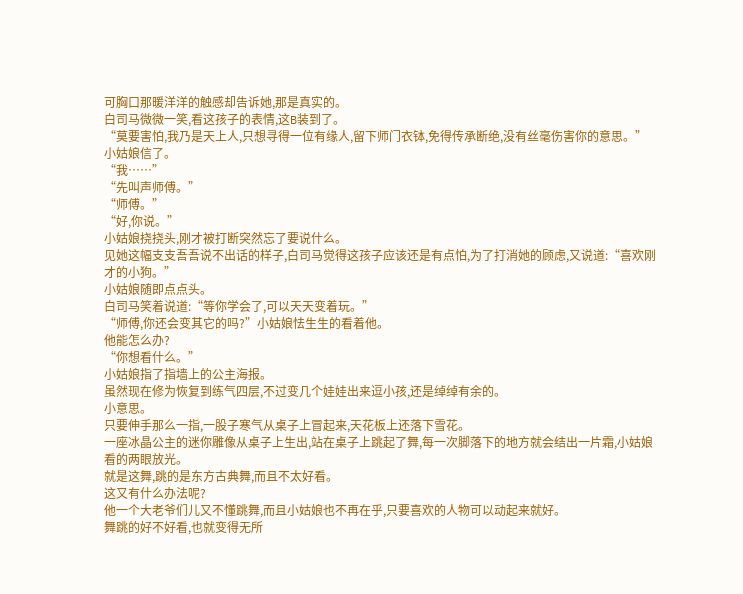可胸口那暖洋洋的触感却告诉她,那是真实的。
白司马微微一笑,看这孩子的表情,这B装到了。
“莫要害怕,我乃是天上人,只想寻得一位有缘人,留下师门衣钵,免得传承断绝,没有丝毫伤害你的意思。”
小姑娘信了。
“我……”
“先叫声师傅。”
“师傅。”
“好,你说。”
小姑娘挠挠头,刚才被打断突然忘了要说什么。
见她这幅支支吾吾说不出话的样子,白司马觉得这孩子应该还是有点怕,为了打消她的顾虑,又说道:“喜欢刚才的小狗。”
小姑娘随即点点头。
白司马笑着说道:“等你学会了,可以天天变着玩。”
“师傅,你还会变其它的吗?”小姑娘怯生生的看着他。
他能怎么办?
“你想看什么。”
小姑娘指了指墙上的公主海报。
虽然现在修为恢复到练气四层,不过变几个娃娃出来逗小孩,还是绰绰有余的。
小意思。
只要伸手那么一指,一股子寒气从桌子上冒起来,天花板上还落下雪花。
一座冰晶公主的迷你雕像从桌子上生出,站在桌子上跳起了舞,每一次脚落下的地方就会结出一片霜,小姑娘看的两眼放光。
就是这舞,跳的是东方古典舞,而且不太好看。
这又有什么办法呢?
他一个大老爷们儿又不懂跳舞,而且小姑娘也不再在乎,只要喜欢的人物可以动起来就好。
舞跳的好不好看,也就变得无所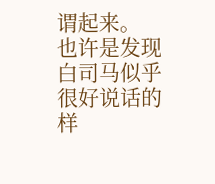谓起来。
也许是发现白司马似乎很好说话的样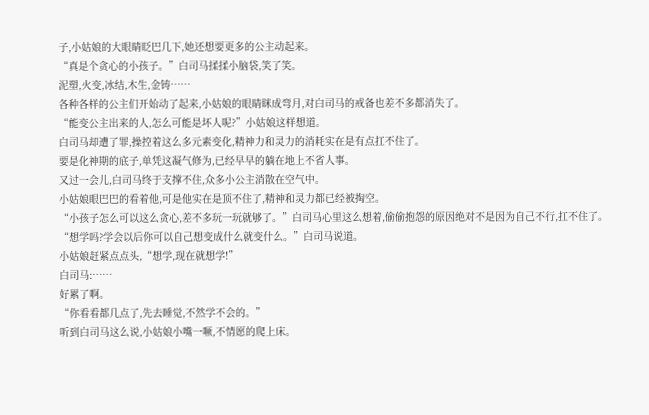子,小姑娘的大眼睛眨巴几下,她还想要更多的公主动起来。
“真是个贪心的小孩子。”白司马揉揉小脑袋,笑了笑。
泥塑,火变,冰结,木生,金铸……
各种各样的公主们开始动了起来,小姑娘的眼睛眯成弯月,对白司马的戒备也差不多都消失了。
“能变公主出来的人,怎么可能是坏人呢?”小姑娘这样想道。
白司马却遭了罪,操控着这么多元素变化,精神力和灵力的消耗实在是有点扛不住了。
要是化神期的底子,单凭这凝气修为,已经早早的躺在地上不省人事。
又过一会儿,白司马终于支撑不住,众多小公主消散在空气中。
小姑娘眼巴巴的看着他,可是他实在是顶不住了,精神和灵力都已经被掏空。
“小孩子怎么可以这么贪心,差不多玩一玩就够了。”白司马心里这么想着,偷偷抱怨的原因绝对不是因为自己不行,扛不住了。
“想学吗?学会以后你可以自己想变成什么就变什么。”白司马说道。
小姑娘赶紧点点头,“想学,现在就想学!”
白司马:……
好累了啊。
“你看看都几点了,先去睡觉,不然学不会的。”
听到白司马这么说,小姑娘小嘴一噘,不情愿的爬上床。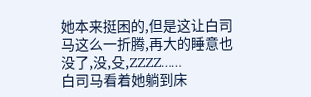她本来挺困的,但是这让白司马这么一折腾,再大的睡意也没了,没,殳,ZZZZ……
白司马看着她躺到床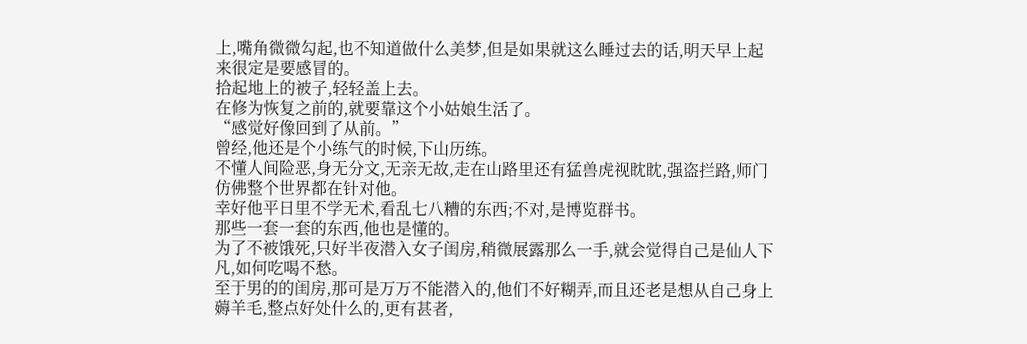上,嘴角微微勾起,也不知道做什么美梦,但是如果就这么睡过去的话,明天早上起来很定是要感冒的。
拾起地上的被子,轻轻盖上去。
在修为恢复之前的,就要靠这个小姑娘生活了。
“感觉好像回到了从前。”
曾经,他还是个小练气的时候,下山历练。
不懂人间险恶,身无分文,无亲无故,走在山路里还有猛兽虎视眈眈,强盗拦路,师门仿佛整个世界都在针对他。
幸好他平日里不学无术,看乱七八糟的东西;不对,是博览群书。
那些一套一套的东西,他也是懂的。
为了不被饿死,只好半夜潜入女子闺房,稍微展露那么一手,就会觉得自己是仙人下凡,如何吃喝不愁。
至于男的的闺房,那可是万万不能潜入的,他们不好糊弄,而且还老是想从自己身上薅羊毛,整点好处什么的,更有甚者,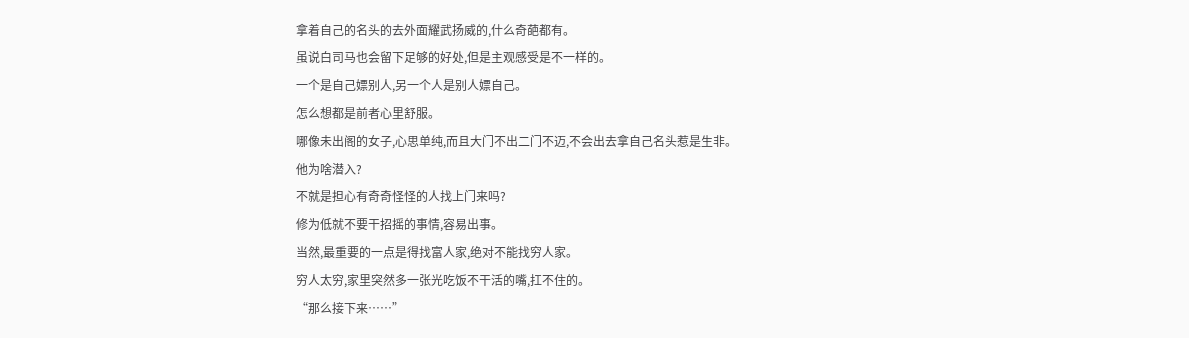拿着自己的名头的去外面耀武扬威的,什么奇葩都有。
虽说白司马也会留下足够的好处,但是主观感受是不一样的。
一个是自己嫖别人,另一个人是别人嫖自己。
怎么想都是前者心里舒服。
哪像未出阁的女子,心思单纯,而且大门不出二门不迈,不会出去拿自己名头惹是生非。
他为啥潜入?
不就是担心有奇奇怪怪的人找上门来吗?
修为低就不要干招摇的事情,容易出事。
当然,最重要的一点是得找富人家,绝对不能找穷人家。
穷人太穷,家里突然多一张光吃饭不干活的嘴,扛不住的。
“那么接下来……”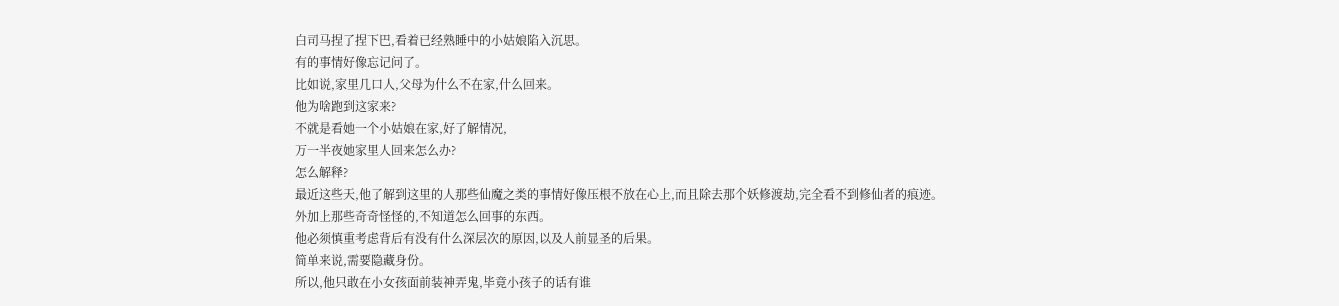白司马捏了捏下巴,看着已经熟睡中的小姑娘陷入沉思。
有的事情好像忘记问了。
比如说,家里几口人,父母为什么不在家,什么回来。
他为啥跑到这家来?
不就是看她一个小姑娘在家,好了解情况,
万一半夜她家里人回来怎么办?
怎么解释?
最近这些天,他了解到这里的人那些仙魔之类的事情好像压根不放在心上,而且除去那个妖修渡劫,完全看不到修仙者的痕迹。
外加上那些奇奇怪怪的,不知道怎么回事的东西。
他必须慎重考虑背后有没有什么深层次的原因,以及人前显圣的后果。
简单来说,需要隐藏身份。
所以,他只敢在小女孩面前装神弄鬼,毕竟小孩子的话有谁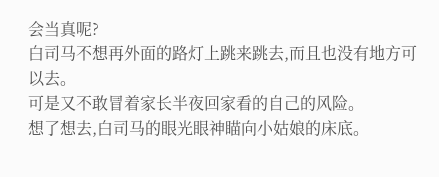会当真呢?
白司马不想再外面的路灯上跳来跳去,而且也没有地方可以去。
可是又不敢冒着家长半夜回家看的自己的风险。
想了想去,白司马的眼光眼神瞄向小姑娘的床底。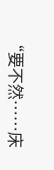“要不然……床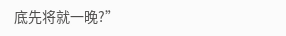底先将就一晚?”